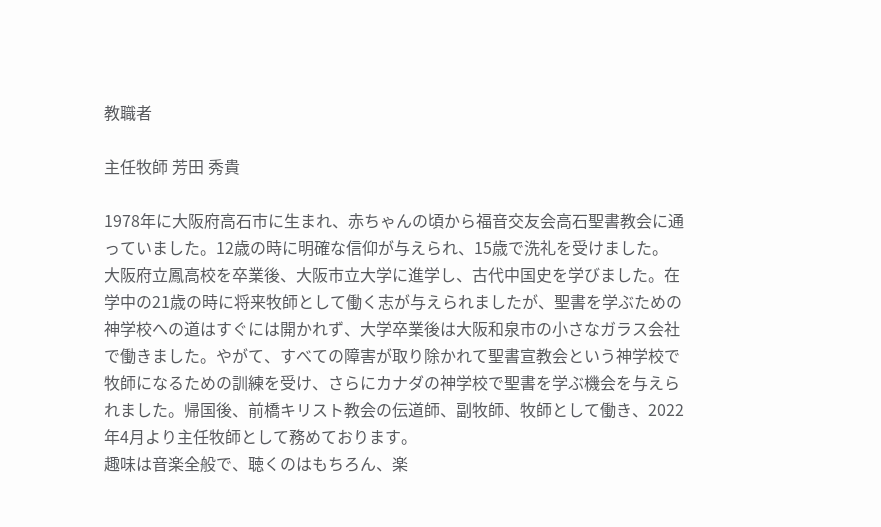教職者

主任牧師 芳田 秀貴

1978年に大阪府高石市に生まれ、赤ちゃんの頃から福音交友会高石聖書教会に通っていました。12歳の時に明確な信仰が与えられ、15歳で洗礼を受けました。
大阪府立鳳高校を卒業後、大阪市立大学に進学し、古代中国史を学びました。在学中の21歳の時に将来牧師として働く志が与えられましたが、聖書を学ぶための神学校への道はすぐには開かれず、大学卒業後は大阪和泉市の小さなガラス会社で働きました。やがて、すべての障害が取り除かれて聖書宣教会という神学校で牧師になるための訓練を受け、さらにカナダの神学校で聖書を学ぶ機会を与えられました。帰国後、前橋キリスト教会の伝道師、副牧師、牧師として働き、2022年4月より主任牧師として務めております。
趣味は音楽全般で、聴くのはもちろん、楽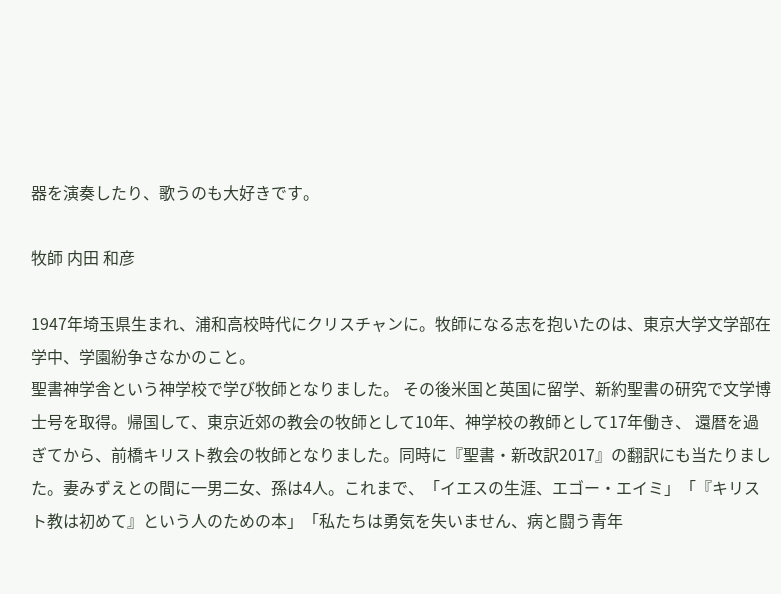器を演奏したり、歌うのも大好きです。

牧師 内田 和彦

1947年埼玉県生まれ、浦和高校時代にクリスチャンに。牧師になる志を抱いたのは、東京大学文学部在学中、学園紛争さなかのこと。
聖書神学舎という神学校で学び牧師となりました。 その後米国と英国に留学、新約聖書の研究で文学博士号を取得。帰国して、東京近郊の教会の牧師として10年、神学校の教師として17年働き、 還暦を過ぎてから、前橋キリスト教会の牧師となりました。同時に『聖書・新改訳2017』の翻訳にも当たりました。妻みずえとの間に一男二女、孫は4人。これまで、「イエスの生涯、エゴー・エイミ」「『キリスト教は初めて』という人のための本」「私たちは勇気を失いません、病と闘う青年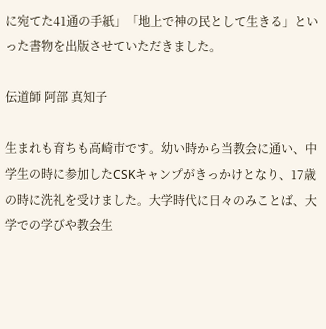に宛てた41通の手紙」「地上で神の民として生きる」といった書物を出版させていただきました。

伝道師 阿部 真知子

生まれも育ちも高崎市です。幼い時から当教会に通い、中学生の時に参加したCSKキャンプがきっかけとなり、17歳の時に洗礼を受けました。大学時代に日々のみことば、大学での学びや教会生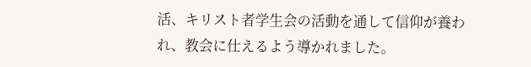活、キリスト者学生会の活動を通して信仰が養われ、教会に仕えるよう導かれました。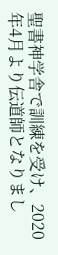聖書神学舎で訓練を受け、2020年4月より伝道師となりまし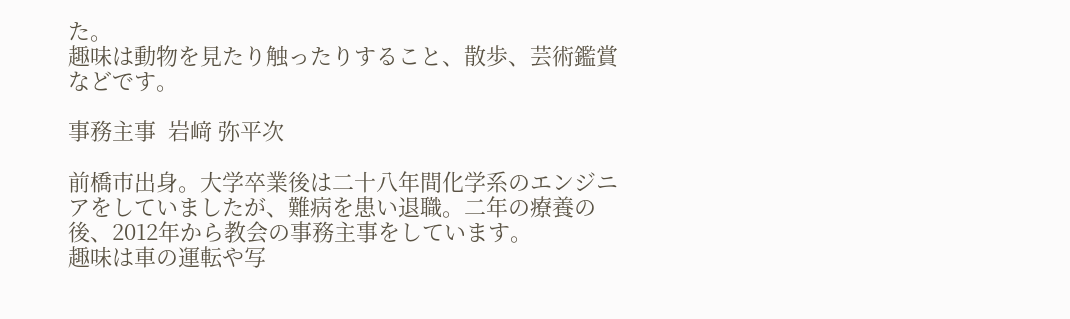た。
趣味は動物を見たり触ったりすること、散歩、芸術鑑賞などです。

事務主事  岩﨑 弥平次

前橋市出身。大学卒業後は二十八年間化学系のエンジニアをしていましたが、難病を患い退職。二年の療養の後、2012年から教会の事務主事をしています。
趣味は車の運転や写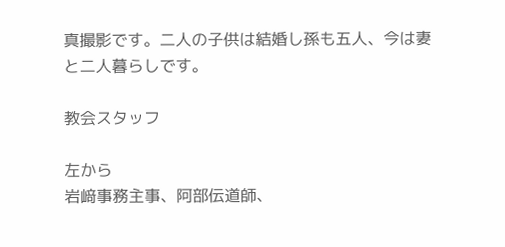真撮影です。二人の子供は結婚し孫も五人、今は妻と二人暮らしです。

教会スタッフ

左から
岩﨑事務主事、阿部伝道師、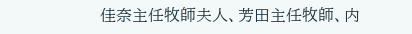佳奈主任牧師夫人、芳田主任牧師、内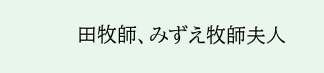田牧師、みずえ牧師夫人